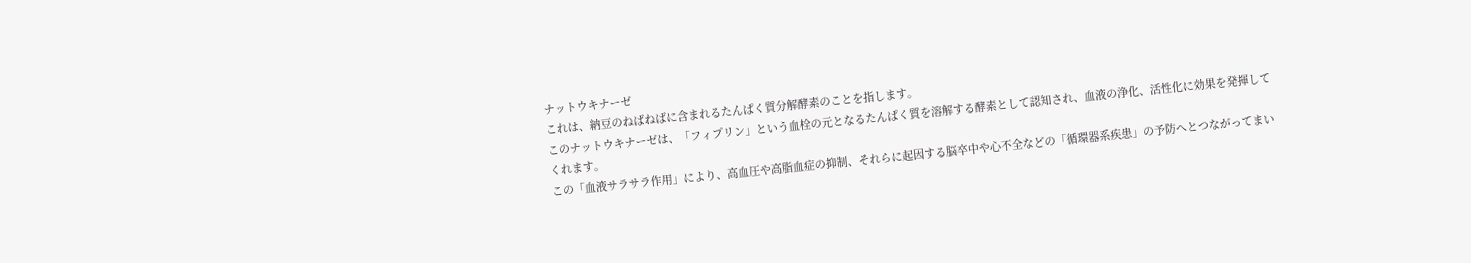ナットウキナーゼ
これは、納豆のねばねばに含まれるたんぱく質分解酵素のことを指します。
このナットウキナーゼは、「フィプリン」という血栓の元となるたんぱく質を溶解する酵素として認知され、血液の浄化、活性化に効果を発揮してくれます。
この「血液サラサラ作用」により、高血圧や高脂血症の抑制、それらに起因する脳卒中や心不全などの「循環器系疾患」の予防へとつながってまい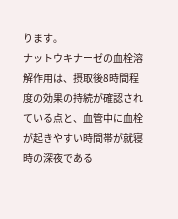ります。
ナットウキナーゼの血栓溶解作用は、摂取後8時間程度の効果の持続が確認されている点と、血管中に血栓が起きやすい時間帯が就寝時の深夜である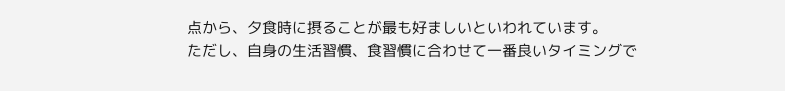点から、夕食時に摂ることが最も好ましいといわれています。
ただし、自身の生活習慣、食習慣に合わせて一番良いタイミングで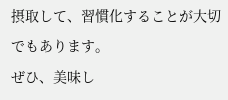摂取して、習慣化することが大切でもあります。
ぜひ、美味し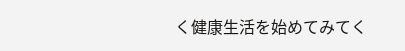く健康生活を始めてみてく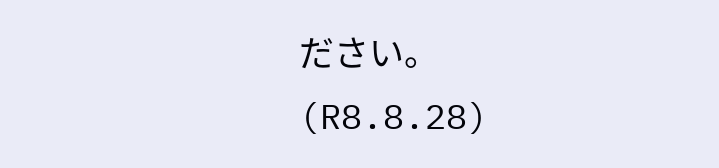ださい。
(R8.8.28)